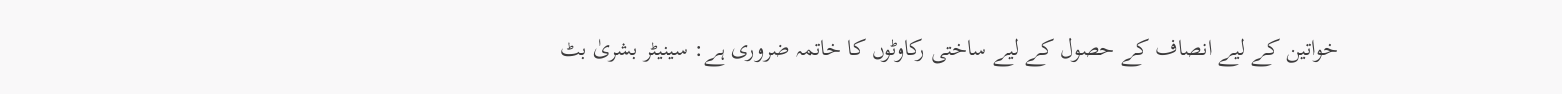خواتین کے لیے انصاف کے حصول کے لیے ساختی رکاوٹوں کا خاتمہ ضروری ہے: سینیٹر بشریٰ بٹ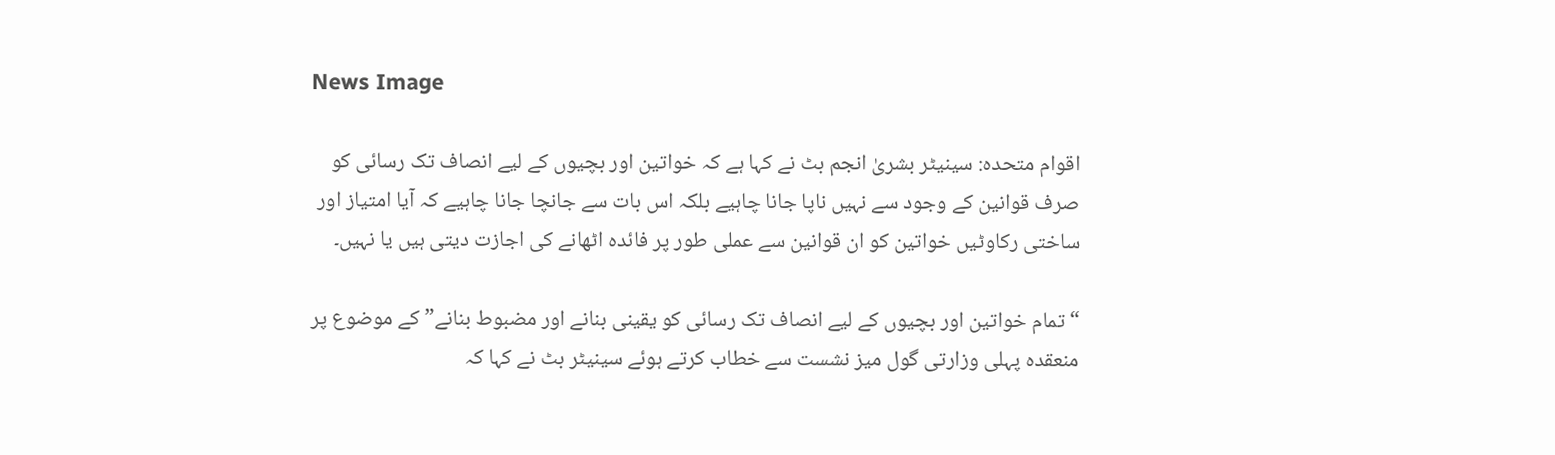News Image

اقوام متحدہ: سینیٹر بشریٰ انجم بٹ نے کہا ہے کہ خواتین اور بچیوں کے لیے انصاف تک رسائی کو صرف قوانین کے وجود سے نہیں ناپا جانا چاہیے بلکہ اس بات سے جانچا جانا چاہیے کہ آیا امتیاز اور ساختی رکاوٹیں خواتین کو ان قوانین سے عملی طور پر فائدہ اٹھانے کی اجازت دیتی ہیں یا نہیں۔

“تمام خواتین اور بچیوں کے لیے انصاف تک رسائی کو یقینی بنانے اور مضبوط بنانے” کے موضوع پر منعقدہ پہلی وزارتی گول میز نشست سے خطاب کرتے ہوئے سینیٹر بٹ نے کہا کہ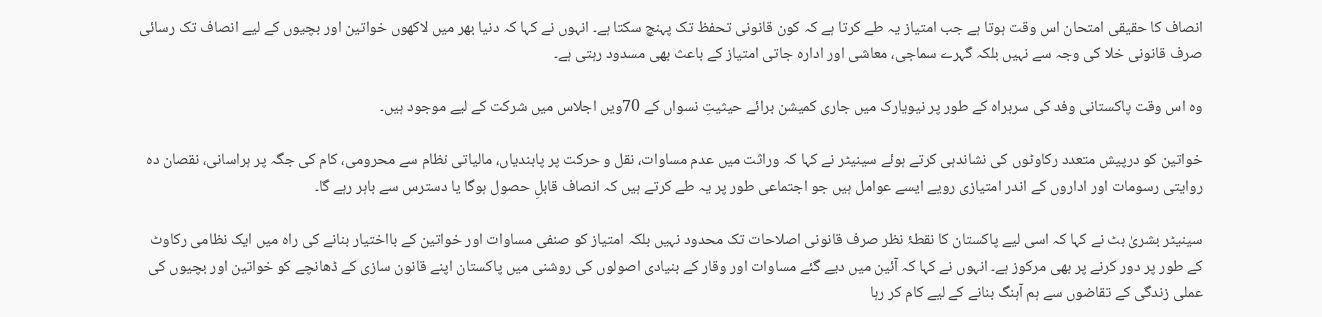انصاف کا حقیقی امتحان اس وقت ہوتا ہے جب امتیاز یہ طے کرتا ہے کہ کون قانونی تحفظ تک پہنچ سکتا ہے۔ انہوں نے کہا کہ دنیا بھر میں لاکھوں خواتین اور بچیوں کے لیے انصاف تک رسائی صرف قانونی خلا کی وجہ سے نہیں بلکہ گہرے سماجی، معاشی اور ادارہ جاتی امتیاز کے باعث بھی مسدود رہتی ہے۔

وہ اس وقت پاکستانی وفد کی سربراہ کے طور پر نیویارک میں جاری کمیشن برائے حیثیتِ نسواں کے 70ویں اجلاس میں شرکت کے لیے موجود ہیں۔

خواتین کو درپیش متعدد رکاوٹوں کی نشاندہی کرتے ہوئے سینیٹر نے کہا کہ وراثت میں عدم مساوات، نقل و حرکت پر پابندیاں، مالیاتی نظام سے محرومی، کام کی جگہ پر ہراسانی، نقصان دہ روایتی رسومات اور اداروں کے اندر امتیازی رویے ایسے عوامل ہیں جو اجتماعی طور پر یہ طے کرتے ہیں کہ انصاف قابلِ حصول ہوگا یا دسترس سے باہر رہے گا۔

سینیٹر بشریٰ بٹ نے کہا کہ اسی لیے پاکستان کا نقطۂ نظر صرف قانونی اصلاحات تک محدود نہیں بلکہ امتیاز کو صنفی مساوات اور خواتین کے بااختیار بنانے کی راہ میں ایک نظامی رکاوٹ کے طور پر دور کرنے پر بھی مرکوز ہے۔ انہوں نے کہا کہ آئین میں دیے گئے مساوات اور وقار کے بنیادی اصولوں کی روشنی میں پاکستان اپنے قانون سازی کے ڈھانچے کو خواتین اور بچیوں کی عملی زندگی کے تقاضوں سے ہم آہنگ بنانے کے لیے کام کر رہا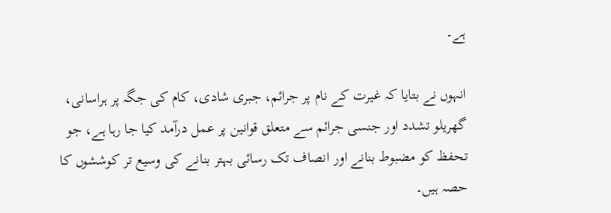ہے۔

انہوں نے بتایا کہ غیرت کے نام پر جرائم، جبری شادی، کام کی جگہ پر ہراسانی، گھریلو تشدد اور جنسی جرائم سے متعلق قوانین پر عمل درآمد کیا جا رہا ہے، جو تحفظ کو مضبوط بنانے اور انصاف تک رسائی بہتر بنانے کی وسیع تر کوششوں کا حصہ ہیں۔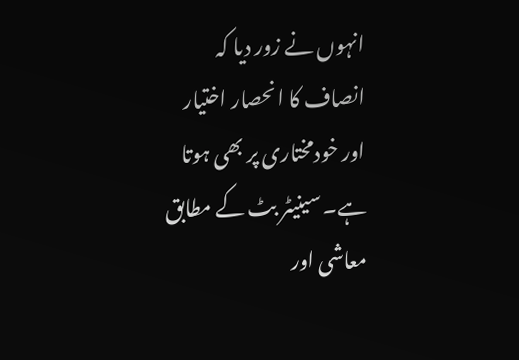انہوں نے زور دیا کہ انصاف کا انحصار اختیار اور خودمختاری پر بھی ہوتا ہے۔ سینیٹر بٹ کے مطابق معاشی اور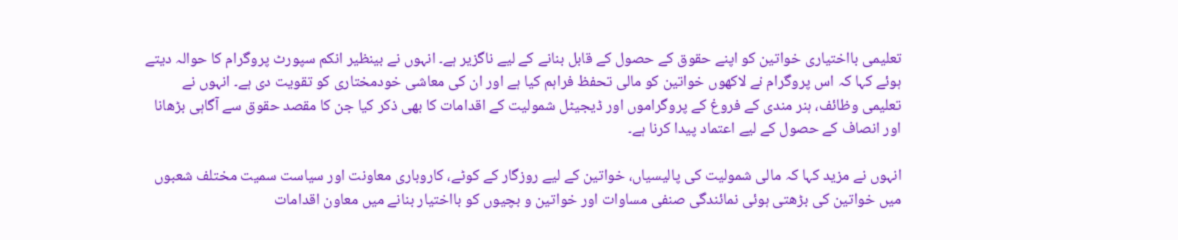تعلیمی بااختیاری خواتین کو اپنے حقوق کے حصول کے قابل بنانے کے لیے ناگزیر ہے۔ انہوں نے بینظیر انکم سپورٹ پروگرام کا حوالہ دیتے ہوئے کہا کہ اس پروگرام نے لاکھوں خواتین کو مالی تحفظ فراہم کیا ہے اور ان کی معاشی خودمختاری کو تقویت دی ہے۔ انہوں نے تعلیمی وظائف، ہنر مندی کے فروغ کے پروگراموں اور ڈیجیٹل شمولیت کے اقدامات کا بھی ذکر کیا جن کا مقصد حقوق سے آگاہی بڑھانا اور انصاف کے حصول کے لیے اعتماد پیدا کرنا ہے۔

انہوں نے مزید کہا کہ مالی شمولیت کی پالیسیاں، خواتین کے لیے روزگار کے کوٹے، کاروباری معاونت اور سیاست سمیت مختلف شعبوں میں خواتین کی بڑھتی ہوئی نمائندگی صنفی مساوات اور خواتین و بچیوں کو بااختیار بنانے میں معاون اقدامات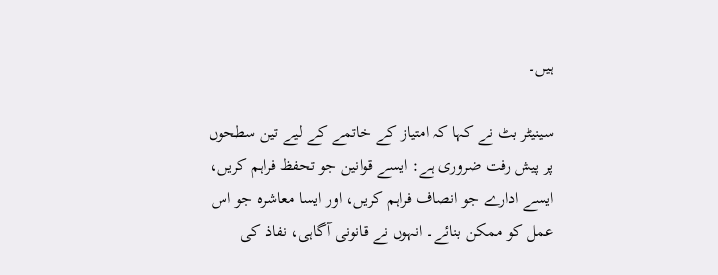ہیں۔

سینیٹر بٹ نے کہا کہ امتیاز کے خاتمے کے لیے تین سطحوں پر پیش رفت ضروری ہے: ایسے قوانین جو تحفظ فراہم کریں، ایسے ادارے جو انصاف فراہم کریں، اور ایسا معاشرہ جو اس عمل کو ممکن بنائے۔ انہوں نے قانونی آگاہی، نفاذ کی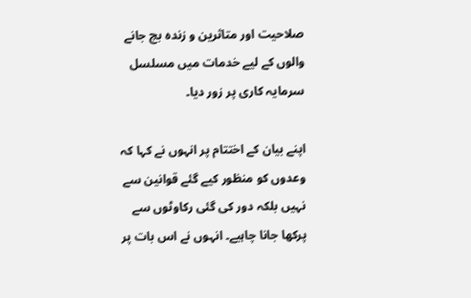صلاحیت اور متاثرین و زندہ بچ جانے والوں کے لیے خدمات میں مسلسل سرمایہ کاری پر زور دیا۔

اپنے بیان کے اختتام پر انہوں نے کہا کہ وعدوں کو منظور کیے گئے قوانین سے نہیں بلکہ دور کی گئی رکاوٹوں سے پرکھا جانا چاہیے۔ انہوں نے اس بات پر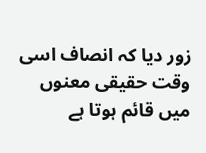زور دیا کہ انصاف اسی وقت حقیقی معنوں میں قائم ہوتا ہے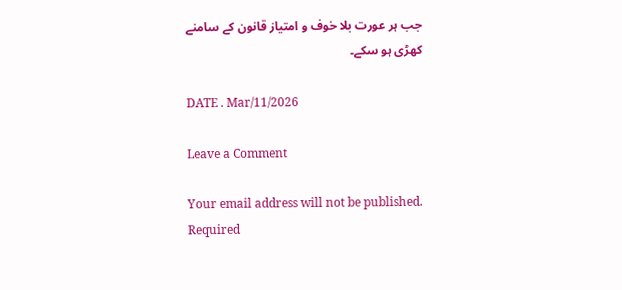جب ہر عورت بلا خوف و امتیاز قانون کے سامنے کھڑی ہو سکے۔

DATE . Mar/11/2026

Leave a Comment

Your email address will not be published. Required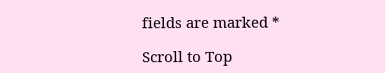fields are marked *

Scroll to Top